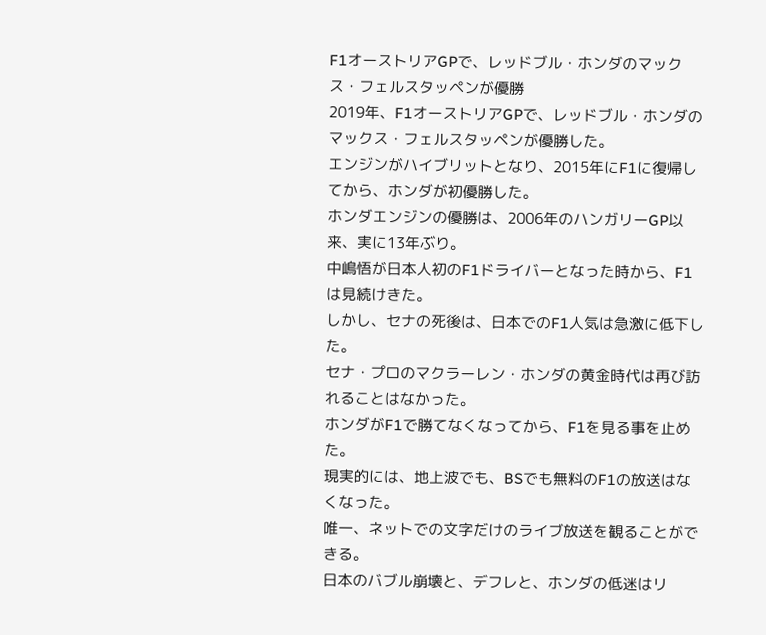F1オーストリアGPで、レッドブル・ホンダのマックス・フェルスタッペンが優勝
2019年、F1オーストリアGPで、レッドブル・ホンダのマックス・フェルスタッペンが優勝した。
エンジンがハイブリットとなり、2015年にF1に復帰してから、ホンダが初優勝した。
ホンダエンジンの優勝は、2006年のハンガリーGP以来、実に13年ぶり。
中嶋悟が日本人初のF1ドライバーとなった時から、F1は見続けきた。
しかし、セナの死後は、日本でのF1人気は急激に低下した。
セナ・プロのマクラーレン・ホンダの黄金時代は再び訪れることはなかった。
ホンダがF1で勝てなくなってから、F1を見る事を止めた。
現実的には、地上波でも、BSでも無料のF1の放送はなくなった。
唯一、ネットでの文字だけのライブ放送を観ることができる。
日本のバブル崩壊と、デフレと、ホンダの低迷はリ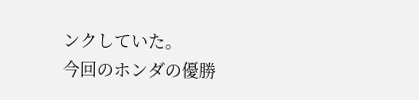ンクしていた。
今回のホンダの優勝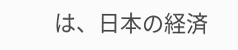は、日本の経済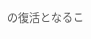の復活となるこ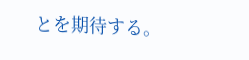とを期待する。